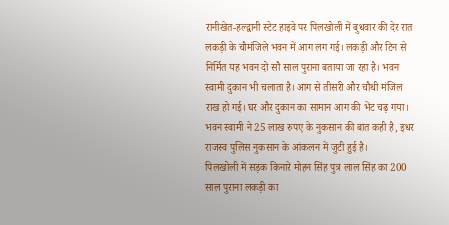रानीखेत-हल्द्वानी स्टेट हाइवे पर पिलखोली में बुधवार की देर रात लकड़ी के चौमंजिले भवन में आग लग गई। लकड़ी और टिन से निर्मित यह भवन दो सौ साल पुराना बताया जा रहा है। भवन स्वामी दुकान भी चलाता है। आग से तीसरी और चौथी मंजिल राख हो गई। घर और दुकान का सामान आग की भेंट चढ़ गया। भवन स्वामी ने 25 लाख रुपए के नुकसान की बात कही है, इधर राजस्व पुलिस नुकसान के आंकलन में जुटी हुई है।
पिलखोली में सड़क किनारे मोहन सिंह पुत्र लाल सिंह का 200 साल पुराना लकड़ी का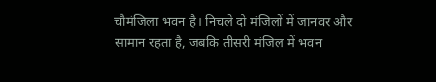चौमंजिला भवन है। निचले दो मंजिलों में जानवर और सामान रहता है, जबकि तीसरी मंजिल में भवन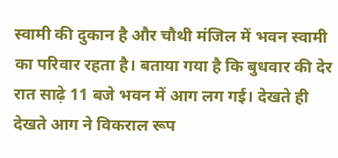स्वामी की दुकान है और चौथी मंजिल में भवन स्वामी का परिवार रहता है। बताया गया है कि बुधवार की देर रात साढ़े 11 बजे भवन में आग लग गई। देखते ही देखते आग ने विकराल रूप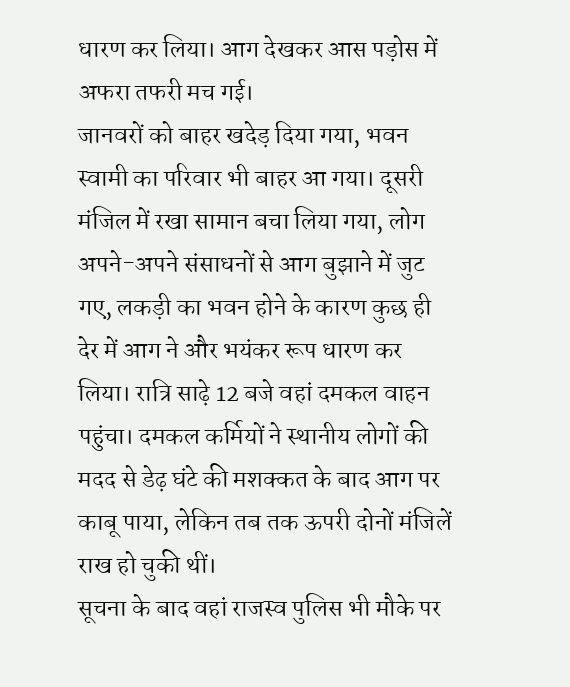धारण कर लिया। आग देखकर आस पड़ोस में अफरा तफरी मच गई।
जानवरों को बाहर खदेड़ दिया गया, भवन स्वामी का परिवार भी बाहर आ गया। दूसरी मंजिल में रखा सामान बचा लिया गया, लोग अपने-अपने संसाधनों से आग बुझाने में जुट गए, लकड़ी का भवन होने के कारण कुछ ही देर में आग ने और भयंकर रूप धारण कर लिया। रात्रि साढ़े 12 बजे वहां दमकल वाहन पहुंचा। दमकल कर्मियों ने स्थानीय लोगों की मदद से डेढ़ घंटे की मशक्कत के बाद आग पर काबू पाया, लेकिन तब तक ऊपरी दोनों मंजिलें राख हो चुकी थीं।
सूचना के बाद वहां राजस्व पुलिस भी मौके पर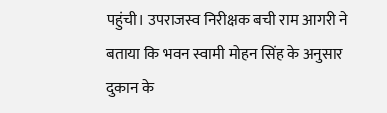पहुंची। उपराजस्व निरीक्षक बची राम आगरी ने बताया कि भवन स्वामी मोहन सिंह के अनुसार दुकान के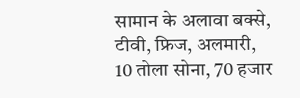सामान के अलावा बक्से, टीवी, फ्रिज, अलमारी, 10 तोला सोना, 70 हजार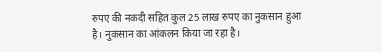रुपए की नकदी सहित कुल 25 लाख रुपए का नुकसान हुआ है। नुकसान का आंकलन किया जा रहा है।